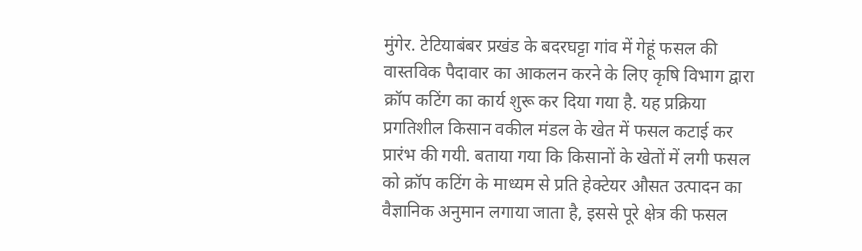मुंगेर. टेटियाबंबर प्रखंड के बदरघट्टा गांव में गेहूं फसल की वास्तविक पैदावार का आकलन करने के लिए कृषि विभाग द्वारा क्रॉप कटिंग का कार्य शुरू कर दिया गया है. यह प्रक्रिया प्रगतिशील किसान वकील मंडल के खेत में फसल कटाई कर प्रारंभ की गयी. बताया गया कि किसानों के खेतों में लगी फसल को क्रॉप कटिंग के माध्यम से प्रति हेक्टेयर औसत उत्पादन का वैज्ञानिक अनुमान लगाया जाता है, इससे पूरे क्षेत्र की फसल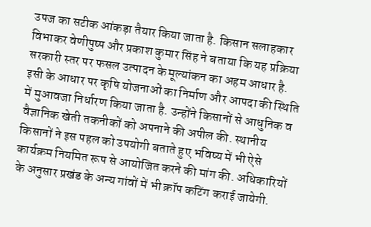उपज का सटीक आंकड़ा तैयार किया जाता है. किसान सलाहकार विभाकर वेणीपुष्प और प्रकाश कुमार सिंह ने बताया कि यह प्रक्रिया सरकारी स्तर पर फसल उत्पादन के मूल्यांकन का अहम आधार है. इसी के आधार पर कृषि योजनाओं का निर्माण और आपदा की स्थिति में मुआवजा निर्धारण किया जाता है. उन्होंने किसानों से आधुनिक व वैज्ञानिक खेती तकनीकों को अपनाने की अपील की. स्थानीय किसानों ने इस पहल को उपयोगी बताते हुए भविष्य में भी ऐसे कार्यक्रम नियमित रूप से आयोजित करने की मांग की. अधिकारियों के अनुसार प्रखंड के अन्य गांवों में भी क्रॉप कटिंग कराई जायेगी.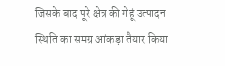जिसके बाद पूरे क्षेत्र की गेहूं उत्पादन स्थिति का समग्र आंकड़ा तैयार किया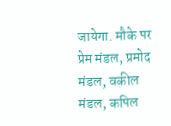जायेगा. मौके पर प्रेम मंडल, प्रमोद मंडल, वकील मंडल, कपिल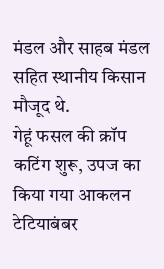मंडल और साहब मंडल सहित स्थानीय किसान मौजूद थे.
गेहूं फसल की क्रॉप कटिंग शुरू, उपज का किया गया आकलन
टेटियाबंबर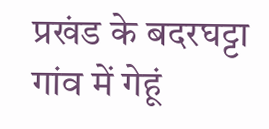प्रखंड के बदरघट्टा गांव में गेहूं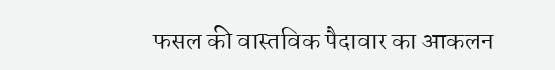फसल की वास्तविक पैदावार का आकलन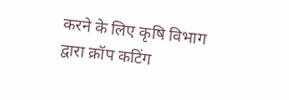करने के लिए कृषि विभाग द्वारा क्रॉप कटिंग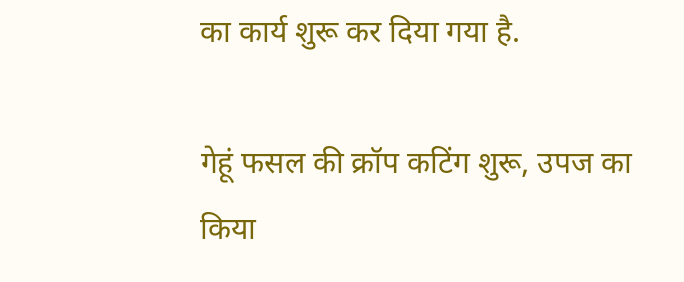का कार्य शुरू कर दिया गया है.

गेहूं फसल की क्रॉप कटिंग शुरू, उपज का किया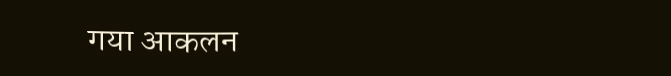गया आकलन